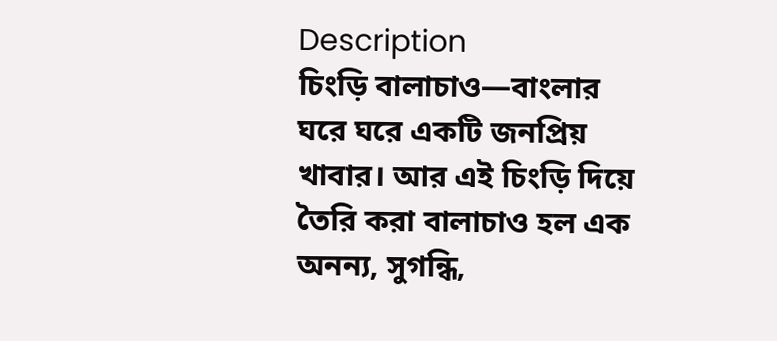Description
চিংড়ি বালাচাও—বাংলার ঘরে ঘরে একটি জনপ্রিয় খাবার। আর এই চিংড়ি দিয়ে তৈরি করা বালাচাও হল এক অনন্য, সুগন্ধি,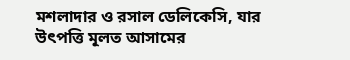মশলাদার ও রসাল ডেলিকেসি, যার উৎপত্তি মূলত আসামের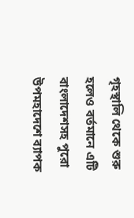গৃহস্থালি থেকে শুরু হলেও বর্তমানে এটি বাংলাদেশসহ পুরো উপমহাদেশে ব্যাপক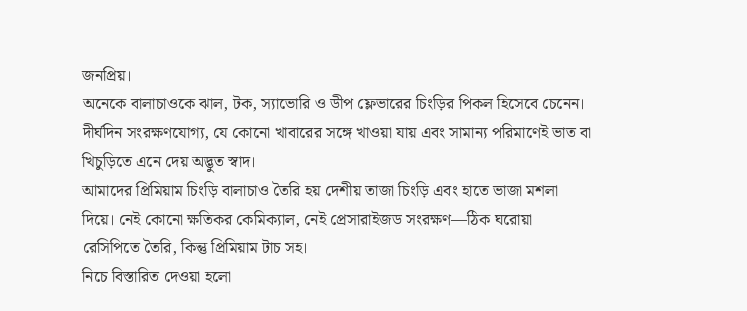জনপ্রিয়।
অনেকে বালাচাওকে ঝাল, টক, স্যাভোরি ও ডীপ ফ্লেভারের চিংড়ির পিকল হিসেবে চেনেন। দীর্ঘদিন সংরক্ষণযোগ্য, যে কোনো খাবারের সঙ্গে খাওয়া যায় এবং সামান্য পরিমাণেই ভাত বা খিচুড়িতে এনে দেয় অদ্ভুত স্বাদ।
আমাদের প্রিমিয়াম চিংড়ি বালাচাও তৈরি হয় দেশীয় তাজা চিংড়ি এবং হাতে ভাজা মশলা দিয়ে। নেই কোনো ক্ষতিকর কেমিক্যাল, নেই প্রেসারাইজড সংরক্ষণ—ঠিক ঘরোয়া রেসিপিতে তৈরি, কিন্তু প্রিমিয়াম টাচ সহ।
নিচে বিস্তারিত দেওয়া হলো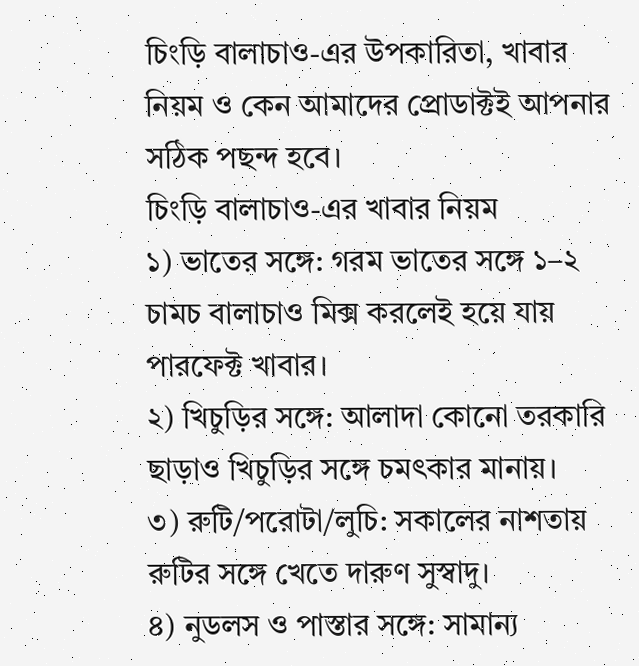চিংড়ি বালাচাও-এর উপকারিতা, খাবার নিয়ম ও কেন আমাদের প্রোডাক্টই আপনার সঠিক পছন্দ হবে।
চিংড়ি বালাচাও-এর খাবার নিয়ম
১) ভাতের সঙ্গে: গরম ভাতের সঙ্গে ১–২ চামচ বালাচাও মিক্স করলেই হয়ে যায় পারফেক্ট খাবার।
২) খিচুড়ির সঙ্গে: আলাদা কোনো তরকারি ছাড়াও খিচুড়ির সঙ্গে চমৎকার মানায়।
৩) রুটি/পরোটা/লুচি: সকালের নাশতায় রুটির সঙ্গে খেতে দারুণ সুস্বাদু।
৪) নুডলস ও পাস্তার সঙ্গে: সামান্য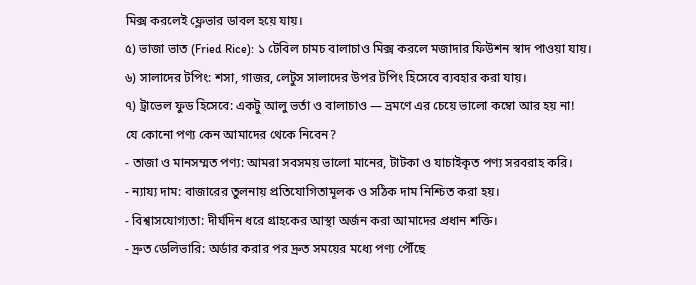মিক্স করলেই ফ্লেভার ডাবল হয়ে যায়।
৫) ভাজা ভাত (Fried Rice): ১ টেবিল চামচ বালাচাও মিক্স করলে মজাদার ফিউশন স্বাদ পাওয়া যায়।
৬) সালাদের টপিং: শসা, গাজর, লেটুস সালাদের উপর টপিং হিসেবে ব্যবহার করা যায়।
৭) ট্রাভেল ফুড হিসেবে: একটু আলু ভর্তা ও বালাচাও — ভ্রমণে এর চেয়ে ভালো কম্বো আর হয় না!
যে কোনো পণ্য কেন আমাদের থেকে নিবেন?
- তাজা ও মানসম্মত পণ্য: আমরা সবসময় ভালো মানের, টাটকা ও যাচাইকৃত পণ্য সরবরাহ করি।
- ন্যায্য দাম: বাজারের তুলনায় প্রতিযোগিতামূলক ও সঠিক দাম নিশ্চিত করা হয়।
- বিশ্বাসযোগ্যতা: দীর্ঘদিন ধরে গ্রাহকের আস্থা অর্জন করা আমাদের প্রধান শক্তি।
- দ্রুত ডেলিভারি: অর্ডার করার পর দ্রুত সময়ের মধ্যে পণ্য পৌঁছে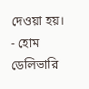দেওয়া হয়।
- হোম ডেলিভারি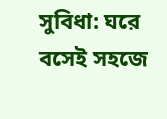সুবিধা: ঘরে বসেই সহজে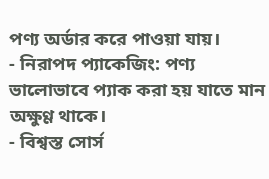পণ্য অর্ডার করে পাওয়া যায়।
- নিরাপদ প্যাকেজিং: পণ্য ভালোভাবে প্যাক করা হয় যাতে মান অক্ষুণ্ণ থাকে।
- বিশ্বস্ত সোর্স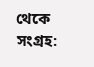থেকে সংগ্রহ: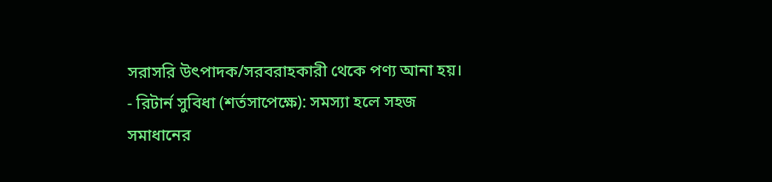সরাসরি উৎপাদক/সরবরাহকারী থেকে পণ্য আনা হয়।
- রিটার্ন সুবিধা (শর্তসাপেক্ষে): সমস্যা হলে সহজ সমাধানের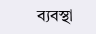ব্যবস্থা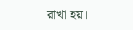রাখা হয়।